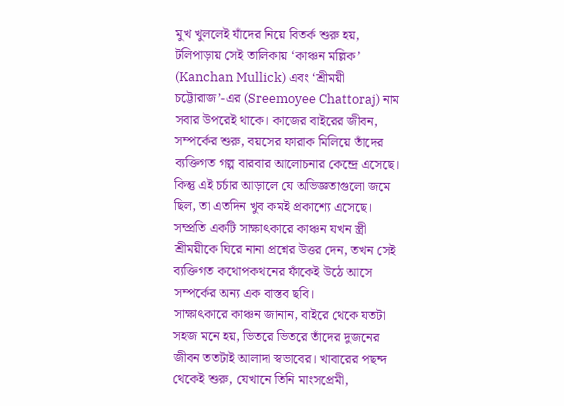মুখ খুললেই যাঁদের নিয়ে বিতর্ক শুরু হয়, টলিপাড়ায় সেই তালিকায় ‘কাঞ্চন মল্লিক’ (Kanchan Mullick) এবং ‘শ্রীময়ী চট্টোরাজ’-এর (Sreemoyee Chattoraj) নাম সবার উপরেই থাকে। কাজের বাইরের জীবন, সম্পর্কের শুরু, বয়সের ফারাক মিলিয়ে তাঁদের ব্যক্তিগত গল্প বারবার আলোচনার কেন্দ্রে এসেছে। কিন্তু এই চর্চার আড়ালে যে অভিজ্ঞতাগুলো জমে ছিল, তা এতদিন খুব কমই প্রকাশ্যে এসেছে। সম্প্রতি একটি সাক্ষাৎকারে কাঞ্চন যখন স্ত্রী শ্রীময়ীকে ঘিরে নানা প্রশ্নের উত্তর দেন, তখন সেই ব্যক্তিগত কথোপকথনের ফাঁকেই উঠে আসে সম্পর্কের অন্য এক বাস্তব ছবি।
সাক্ষাৎকারে কাঞ্চন জানান, বাইরে থেকে যতটা সহজ মনে হয়, ভিতরে ভিতরে তাঁদের দুজনের জীবন ততটাই আলাদা স্বভাবের। খাবারের পছন্দ থেকেই শুরু, যেখানে তিনি মাংসপ্রেমী,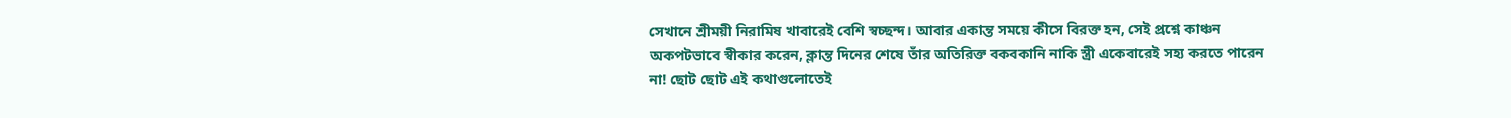সেখানে শ্রীময়ী নিরামিষ খাবারেই বেশি স্বচ্ছন্দ। আবার একান্ত সময়ে কীসে বিরক্ত হন, সেই প্রশ্নে কাঞ্চন অকপটভাবে স্বীকার করেন, ক্লান্ত দিনের শেষে তাঁর অতিরিক্ত বকবকানি নাকি স্ত্রী একেবারেই সহ্য করতে পারেন না! ছোট ছোট এই কথাগুলোতেই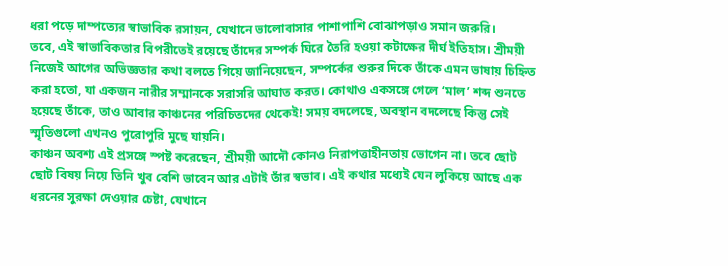ধরা পড়ে দাম্পত্যের স্বাভাবিক রসায়ন, যেখানে ভালোবাসার পাশাপাশি বোঝাপড়াও সমান জরুরি।
তবে, এই স্বাভাবিকতার বিপরীতেই রয়েছে তাঁদের সম্পর্ক ঘিরে তৈরি হওয়া কটাক্ষের দীর্ঘ ইতিহাস। শ্রীময়ী নিজেই আগের অভিজ্ঞতার কথা বলতে গিয়ে জানিয়েছেন, সম্পর্কের শুরুর দিকে তাঁকে এমন ভাষায় চিহ্নিত করা হতো, যা একজন নারীর সম্মানকে সরাসরি আঘাত করত। কোথাও একসঙ্গে গেলে ‘মাল’ শব্দ শুনতে হয়েছে তাঁকে, তাও আবার কাঞ্চনের পরিচিতদের থেকেই! সময় বদলেছে, অবস্থান বদলেছে কিন্তু সেই স্মৃতিগুলো এখনও পুরোপুরি মুছে যায়নি।
কাঞ্চন অবশ্য এই প্রসঙ্গে স্পষ্ট করেছেন, শ্রীময়ী আদৌ কোনও নিরাপত্তাহীনতায় ভোগেন না। তবে ছোট ছোট বিষয় নিয়ে তিনি খুব বেশি ভাবেন আর এটাই তাঁর স্বভাব। এই কথার মধ্যেই যেন লুকিয়ে আছে এক ধরনের সুরক্ষা দেওয়ার চেষ্টা, যেখানে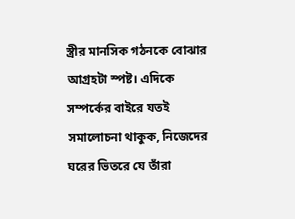স্ত্রীর মানসিক গঠনকে বোঝার আগ্রহটা স্পষ্ট। এদিকে সম্পর্কের বাইরে যতই সমালোচনা থাকুক, নিজেদের ঘরের ভিতরে যে তাঁরা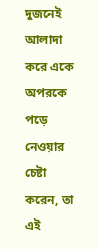দুজনেই আলাদা করে একে অপরকে পড়ে নেওয়ার চেষ্টা করেন, তা এই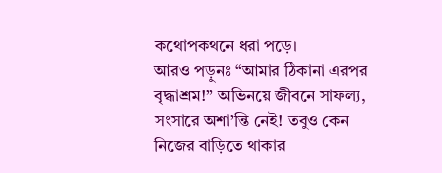কথোপকথনে ধরা পড়ে।
আরও পড়ুনঃ “আমার ঠিকানা এরপর বৃদ্ধাশ্রম!” অভিনয়ে জীবনে সাফল্য, সংসারে অশা’ন্তি নেই! তবুও কেন নিজের বাড়িতে থাকার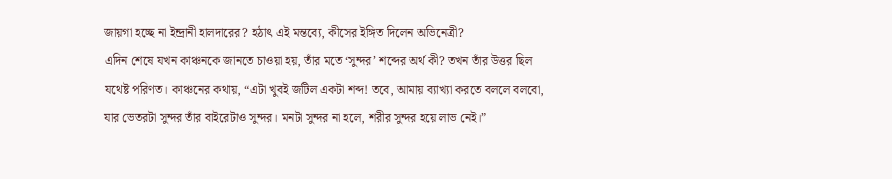জায়গা হচ্ছে না ইন্দ্রানী হালদারের? হঠাৎ এই মন্তব্যে, কীসের ইঙ্গিত দিলেন অভিনেত্রী?
এদিন শেষে যখন কাঞ্চনকে জানতে চাওয়া হয়, তাঁর মতে ‘সুন্দর’ শব্দের অর্থ কী? তখন তাঁর উত্তর ছিল যথেষ্ট পরিণত। কাঞ্চনের কথায়, “এটা খুবই জটিল একটা শব্দ! তবে, আমায় ব্যাখ্যা করতে বললে বলবো, যার ভেতরটা সুন্দর তাঁর বাইরেটাও সুন্দর। মনটা সুন্দর না হলে, শরীর সুন্দর হয়ে লাভ নেই।”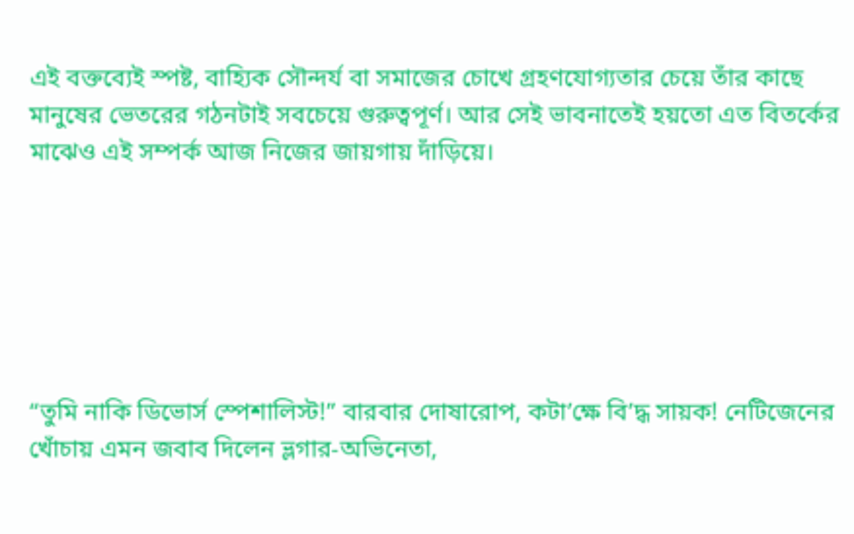এই বক্তব্যেই স্পষ্ট, বাহ্যিক সৌন্দর্য বা সমাজের চোখে গ্রহণযোগ্যতার চেয়ে তাঁর কাছে মানুষের ভেতরের গঠনটাই সবচেয়ে গুরুত্বপূর্ণ। আর সেই ভাবনাতেই হয়তো এত বিতর্কের মাঝেও এই সম্পর্ক আজ নিজের জায়গায় দাঁড়িয়ে।






“তুমি নাকি ডিভোর্স স্পেশালিস্ট!” বারবার দোষারোপ, কটা’ক্ষে বি’দ্ধ সায়ক! নেটিজেনের খোঁচায় এমন জবাব দিলেন ভ্লগার-অভিনেতা,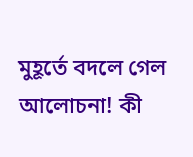মুহূর্তে বদলে গেল আলোচনা! কী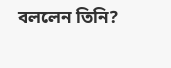বললেন তিনি?